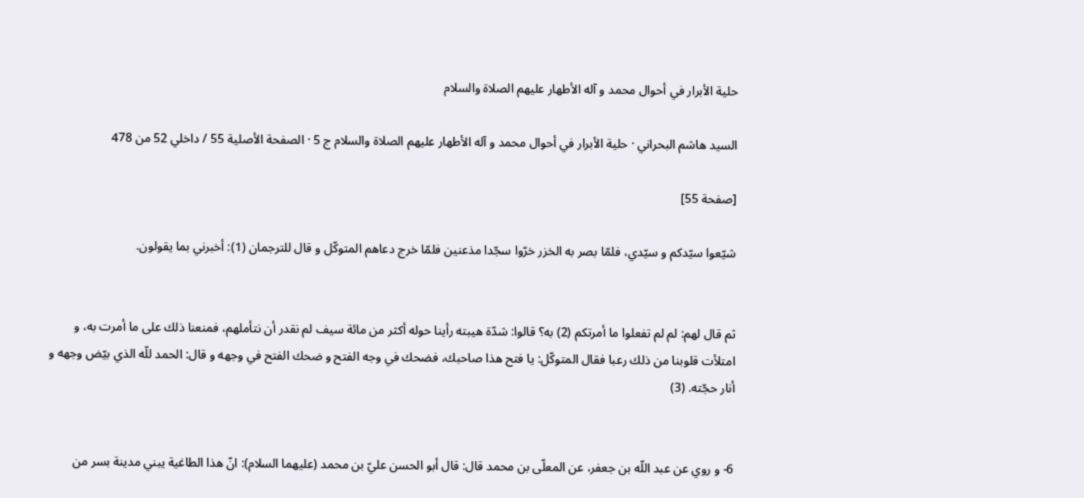حلية الأبرار في أحوال محمد و آله الأطهار عليهم الصلاة والسلام

السيد هاشم البحراني · حلية الأبرار في أحوال محمد و آله الأطهار عليهم الصلاة والسلام ج 5 · الصفحة الأصلية 55 / داخلي 52 من 478

[صفحة 55]

شيّعوا سيّدكم و سيّدي، فلمّا بصر به الخزر خرّوا سجّدا مذعنين فلمّا خرج دعاهم المتوكّل و قال للترجمان (1): أخبرني بما يقولون.


ثم قال لهم: لم لم تفعلوا ما أمرتكم (2) به؟ قالوا: شدّة هيبته رأينا حوله أكثر من مائة سيف لم نقدر أن نتأملهم، فمنعنا ذلك على ما أمرت به، و امتلأت قلوبنا من ذلك رعبا فقال المتوكّل: يا فتح هذا صاحبك، فضحك في وجه الفتح و ضحك الفتح في وجهه و قال: الحمد للّه الذي بيّض وجهه و أنار حجّته. (3)


6- و روي عن عبد اللّه بن جعفر، عن المعلّى بن محمد قال: قال أبو الحسن عليّ بن محمد (عليهما السلام): انّ هذا الطاغية يبني مدينة بسر من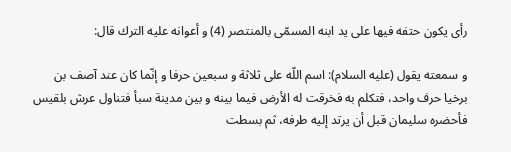رأى يكون حتفه فيها على يد ابنه المسمّى بالمنتصر (4) و أعوانه عليه الترك قال:

و سمعته يقول (عليه السلام): اسم اللّه على ثلاثة و سبعين حرفا و إنّما كان عند آصف بن برخيا حرف واحد، فتكلم به فخرقت له الأرض فيما بينه و بين مدينة سبأ فتناول عرش بلقيس فأحضره سليمان قبل أن يرتد إليه طرفه، ثم بسطت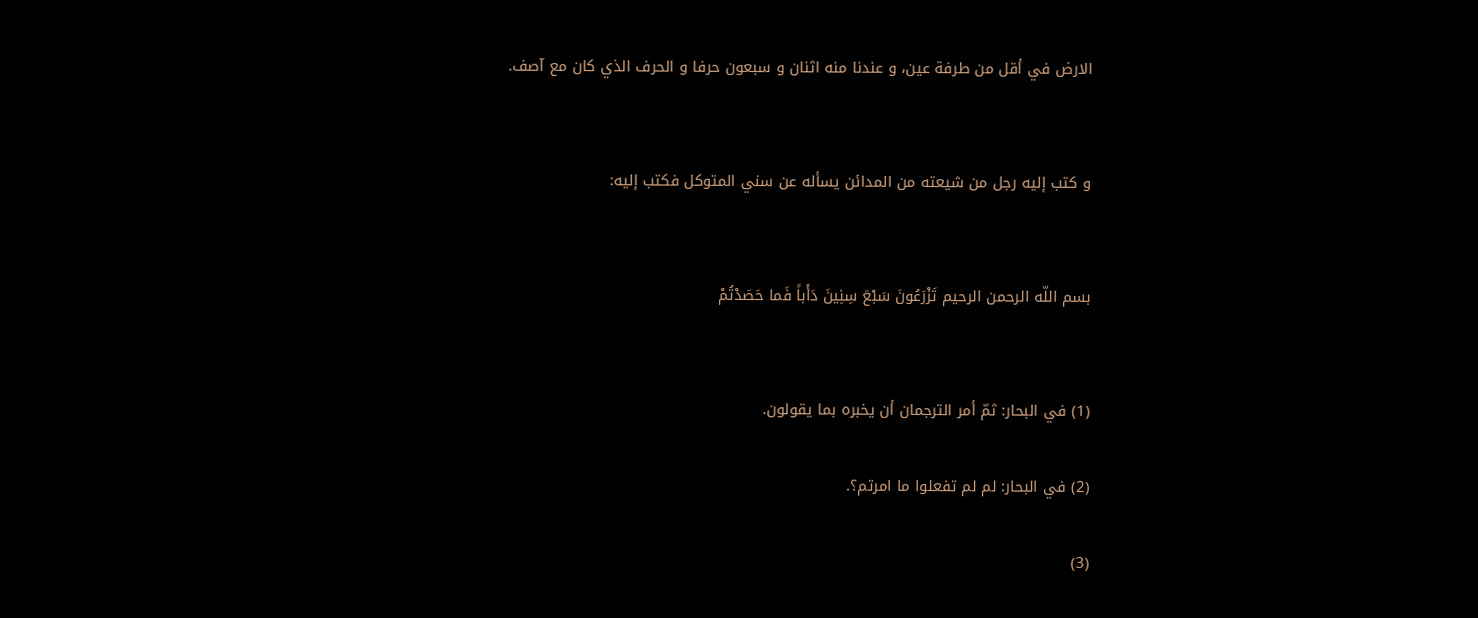الارض في أقل من طرفة عين، و عندنا منه اثنان و سبعون حرفا و الحرف الذي كان مع آصف.


و كتب إليه رجل من شيعته من المدائن يسأله عن سني المتوكل فكتب إليه:


بسم اللّه الرحمن الرحيم تَزْرَعُونَ سَبْعَ سِنِينَ دَأَباً فَما حَصَدْتُمْ


(1) في البحار: ثمّ أمر الترجمان أن يخبره بما يقولون.

(2) في البحار: لم لم تفعلوا ما امرتم؟.

(3)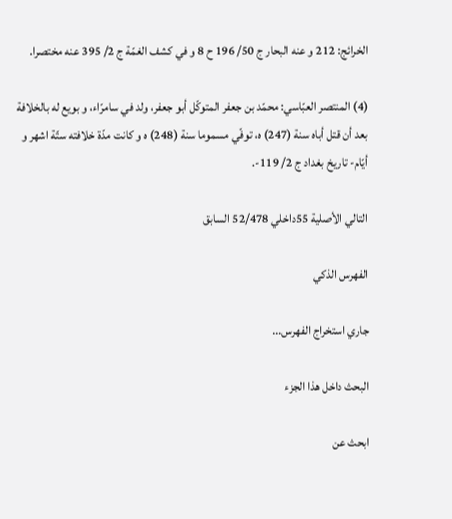الخرائج: 212 و عنه البحار ج 50/ 196 ح 8 و في كشف الغمّة ج 2/ 395 عنه مختصرا.

(4) المنتصر العبّاسي: محمّد بن جعفر المتوكّل أبو جعفر، ولد في سامرّاء، و بويع له بالخلافة بعد أن قتل أباه سنة (247) ه، توفّي مسموما سنة (248) ه و كانت مدّة خلافته ستّة اشهر و أيّام- تاريخ بغداد ج 2/ 119-.

التالي الأصلية 55داخلي 52/478 السابق

الفهرس الذكي

جاري استخراج الفهرس...

البحث داخل هذا الجزء

ابحث عن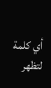أي كلمة لتظهر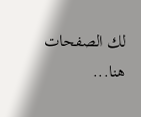لك الصفحات هنا...